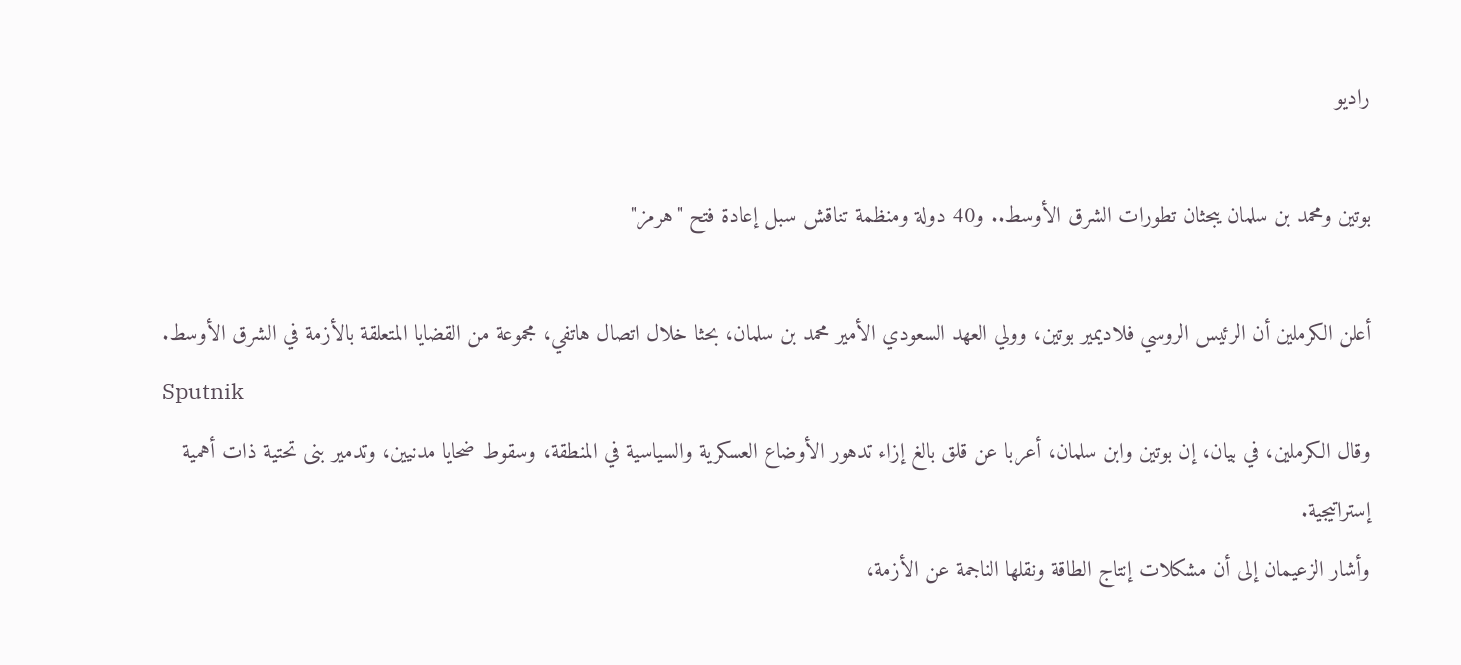راديو

بوتين ومحمد بن سلمان يبحثان تطورات الشرق الأوسط.. و40 دولة ومنظمة تناقش سبل إعادة فتح "هرمز"

أعلن الكرملين أن الرئيس الروسي فلاديمير بوتين، وولي العهد السعودي الأمير محمد بن سلمان، بحثا خلال اتصال هاتفي، مجموعة من القضايا المتعلقة بالأزمة في الشرق الأوسط.
Sputnik
وقال الكرملين، في بيان، إن بوتين وابن سلمان، أعربا عن قلق بالغ إزاء تدهور الأوضاع العسكرية والسياسية في المنطقة، وسقوط ضحايا مدنيين، وتدمير بنى تحتية ذات أهمية إستراتيجية.
وأشار الزعيمان إلى أن مشكلات إنتاج الطاقة ونقلها الناجمة عن الأزمة،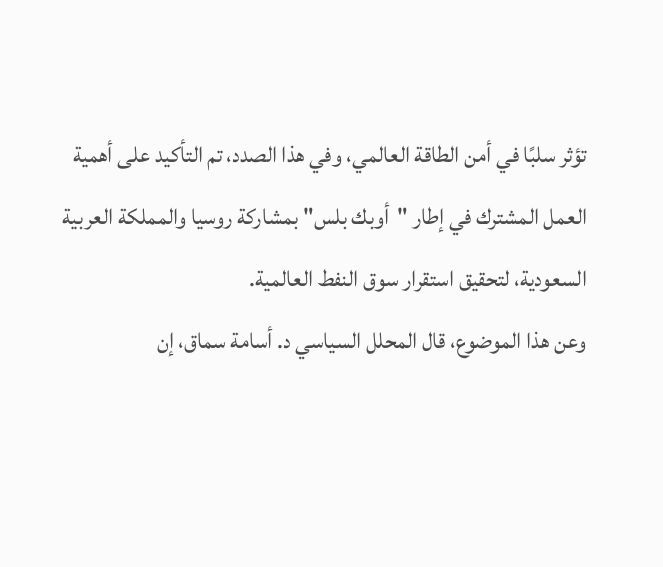تؤثر سلبًا في أمن الطاقة العالمي، وفي هذا الصدد، تم التأكيد على أهمية العمل المشترك في إطار "أوبك بلس" بمشاركة روسيا والمملكة العربية السعودية، لتحقيق استقرار سوق النفط العالمية.
وعن هذا الموضوع، قال المحلل السياسي د. أسامة سماق، إن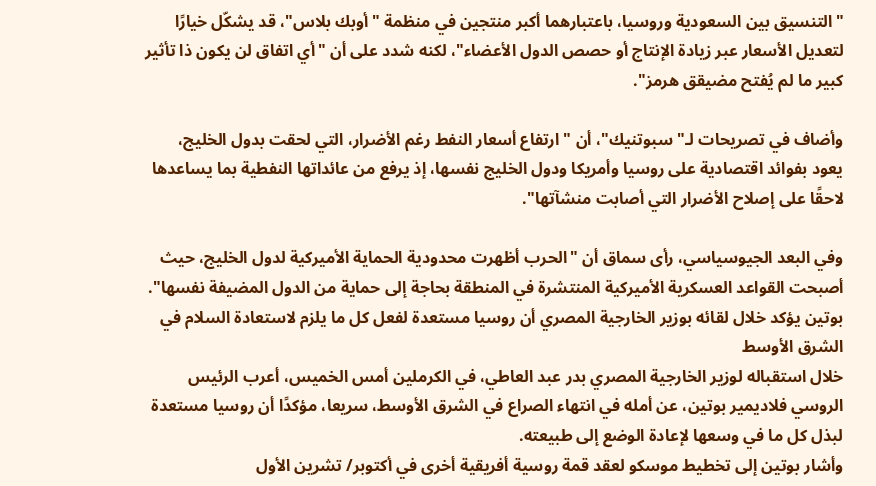"التنسيق بين السعودية وروسيا، باعتبارهما أكبر منتجين في منظمة "أوبك بلاس"، قد يشكّل خيارًا لتعديل الأسعار عبر زيادة الإنتاج أو حصص الدول الأعضاء"، لكنه شدد على أن "أي اتفاق لن يكون ذا تأثير كبير ما لم يُفتح مضيقق هرمز".

وأضاف في تصريحات لـ"سبوتنيك"، أن "ارتفاع أسعار النفط رغم الأضرار، التي لحقت بدول الخليج، يعود بفوائد اقتصادية على روسيا وأمريكا ودول الخليج نفسها، إذ يرفع من عائداتها النفطية بما يساعدها لاحقًا على إصلاح الأضرار التي أصابت منشآتها".

وفي البعد الجيوسياسي، رأى سماق أن "الحرب أظهرت محدودية الحماية الأميركية لدول الخليج، حيث أصبحت القواعد العسكرية الأميركية المنتشرة في المنطقة بحاجة إلى حماية من الدول المضيفة نفسها".
بوتين يؤكد خلال لقائه بوزير الخارجية المصري أن روسيا مستعدة لفعل كل ما يلزم لاستعادة السلام في الشرق الأوسط
خلال استقباله لوزير الخارجية المصري بدر عبد العاطي، في الكرملين أمس الخميس، أعرب الرئيس الروسي فلاديمير بوتين، عن أمله في انتهاء الصراع في الشرق الأوسط، سريعا، مؤكدًا أن روسيا مستعدة لبذل كل ما في وسعها لإعادة الوضع إلى طبيعته.
وأشار بوتين إلى تخطيط موسكو لعقد قمة روسية أفريقية أخرى في أكتوبر/ تشرين الأول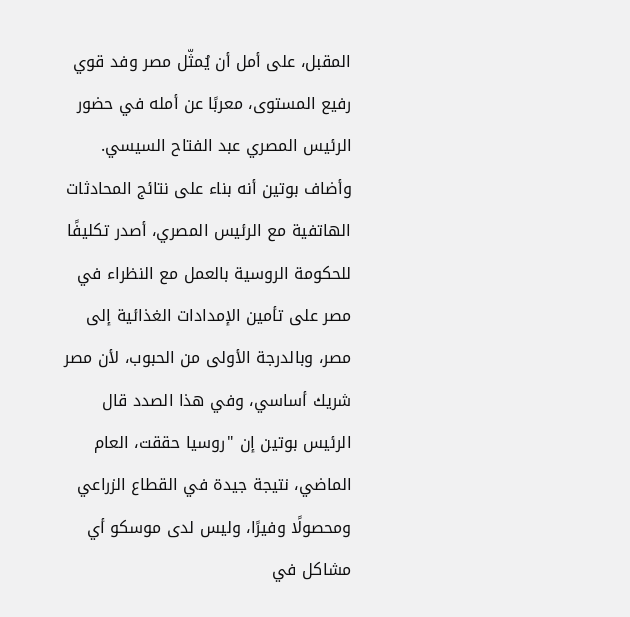المقبل، على أمل أن يُمثّل مصر وفد قوي رفيع المستوى، معربًا عن أمله في حضور الرئيس المصري عبد الفتاح السيسي.
وأضاف بوتين أنه بناء على نتائج المحادثات الهاتفية مع الرئيس المصري، أصدر تكليفًا للحكومة الروسية بالعمل مع النظراء في مصر على تأمين الإمدادات الغذائية إلى مصر، وبالدرجة الأولى من الحبوب، لأن مصر شريك أساسي، وفي هذا الصدد قال الرئيس بوتين إن "روسيا حققت، العام الماضي، نتيجة جيدة في القطاع الزراعي ومحصولًا وفيرًا، وليس لدى موسكو أي مشاكل في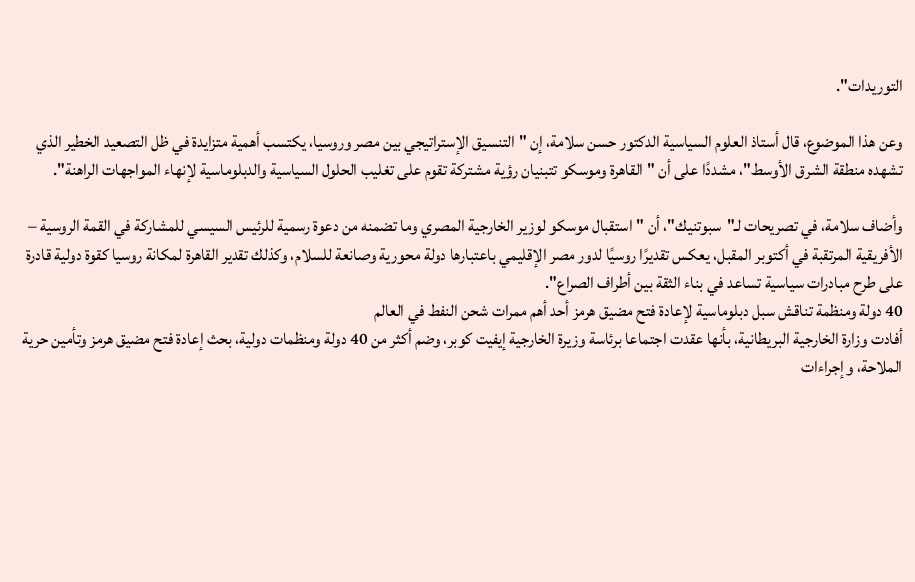التوريدات".

وعن هذا الموضوع، قال أستاذ العلوم السياسية الدكتور حسن سلامة، إن "التنسيق الإستراتيجي بين مصر وروسيا، يكتسب أهمية متزايدة في ظل التصعيد الخطير الذي تشهده منطقة الشرق الأوسط"، مشددًا على أن "القاهرة وموسكو تتبنيان رؤية مشتركة تقوم على تغليب الحلول السياسية والدبلوماسية لإنهاء المواجهات الراهنة".

وأضاف سلامة، في تصريحات لـ"سبوتنيك"، أن "استقبال موسكو لوزير الخارجية المصري وما تضمنه من دعوة رسمية للرئيس السيسي للمشاركة في القمة الروسية – الأفريقية المرتقبة في أكتوبر المقبل، يعكس تقديرًا روسيًا لدور مصر الإقليمي باعتبارها دولة محورية وصانعة للسلام، وكذلك تقدير القاهرة لمكانة روسيا كقوة دولية قادرة على طرح مبادرات سياسية تساعد في بناء الثقة بين أطراف الصراع".
40 دولة ومنظمة تناقش سبل دبلوماسية لإعادة فتح مضيق هرمز أحد أهم ممرات شحن النفط في العالم
أفادت وزارة الخارجية البريطانية، بأنها عقدت اجتماعا برئاسة وزيرة الخارجية إيفيت كوبر، وضم أكثر من 40 دولة ومنظمات دولية، بحث إعادة فتح مضيق هرمز وتأمين حرية الملاحة، وإجراءات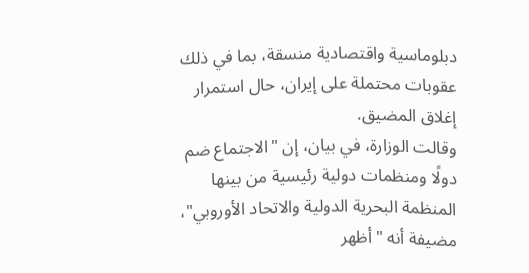دبلوماسية واقتصادية منسقة، بما في ذلك عقوبات محتملة على إيران، حال استمرار إغلاق المضيق.
وقالت الوزارة، في بيان، إن "الاجتماع ضم دولًا ومنظمات دولية رئيسية من بينها المنظمة البحرية الدولية والاتحاد الأوروبي"، مضيفة أنه "أظهر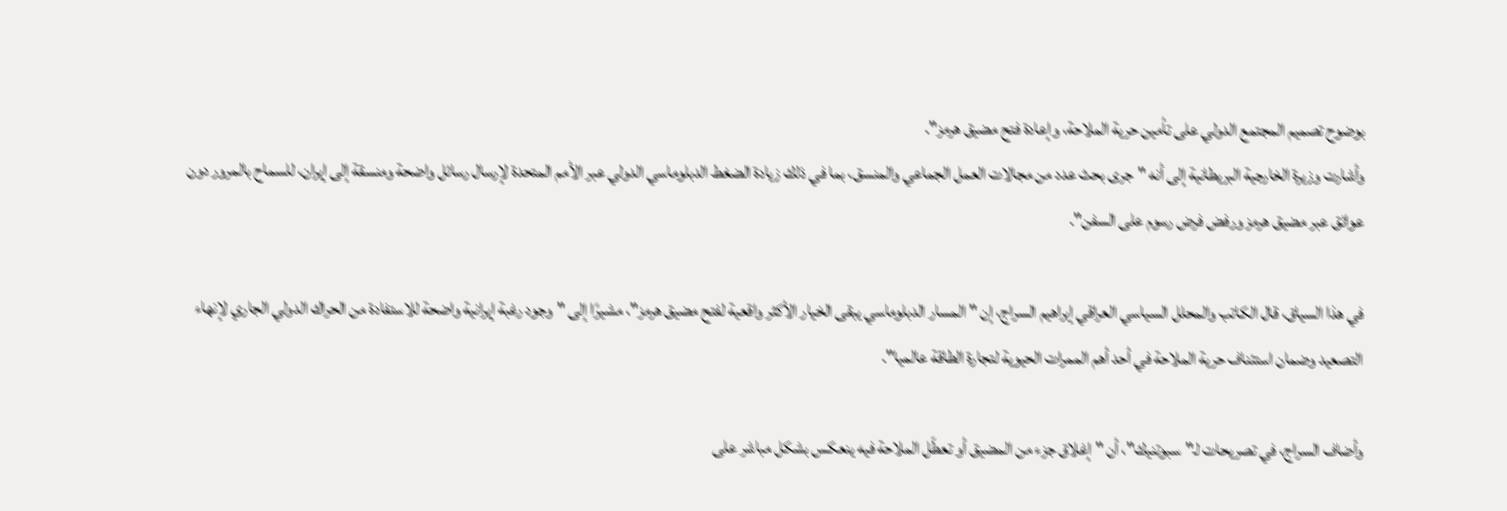بوضوح تصميم المجتمع الدولي على تأمين حرية الملاحة، وإعادة فتح مضيق هرمز".
وأشارت وزيرة الخارجية البريطانية إلى أنه "جرى بحث عدد من مجالات العمل الجماعي والمنسق، بما في ذلك زيادة الضغط الدبلوماسي الدولي عبر الأمم المتحدة لإرسال رسائل واضحة ومنسقة إلى إيران، للسماح بالمرور دون عوائق عبر مضيق هرمز ورفض فرض رسوم على السفن".

في هذا السياق، قال الكاتب والمحلل السياسي العراقي إبراهيم السراج، إن "المسار الدبلوماسي يبقى الخيار الأكثر واقعية لفتح مضيق هرمز"، مشيرًا إلى "وجود رغبة إيرانية واضحة للاستفادة من الحراك الدولي الجاري لإنهاء التصعيد وضمان استئناف حرية الملاحة في أحد أهم الممرات الحيوية لتجارة الطاقة عالميا".

وأضاف السراج، في تصريحات لـ"سبوتنيك"، أن "إغلاق جزء من المضيق أو تعطّل الملاحة فيه ينعكس بشكل مباشر على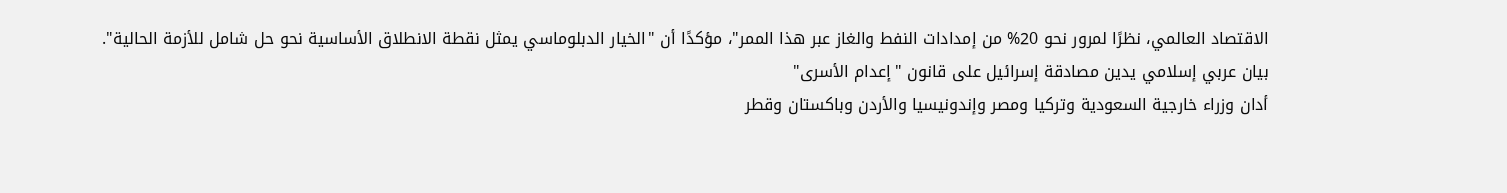الاقتصاد العالمي، نظرًا لمرور نحو 20% من إمدادات النفط والغاز عبر هذا الممر"، مؤكدًا أن "الخيار الدبلوماسي يمثل نقطة الانطلاق الأساسية نحو حل شامل للأزمة الحالية".
بيان عربي إسلامي يدين مصادقة إسرائيل على قانون "إعدام الأسرى"
أدان وزراء خارجية السعودية وتركيا ومصر وإندونيسيا والأردن وباكستان وقطر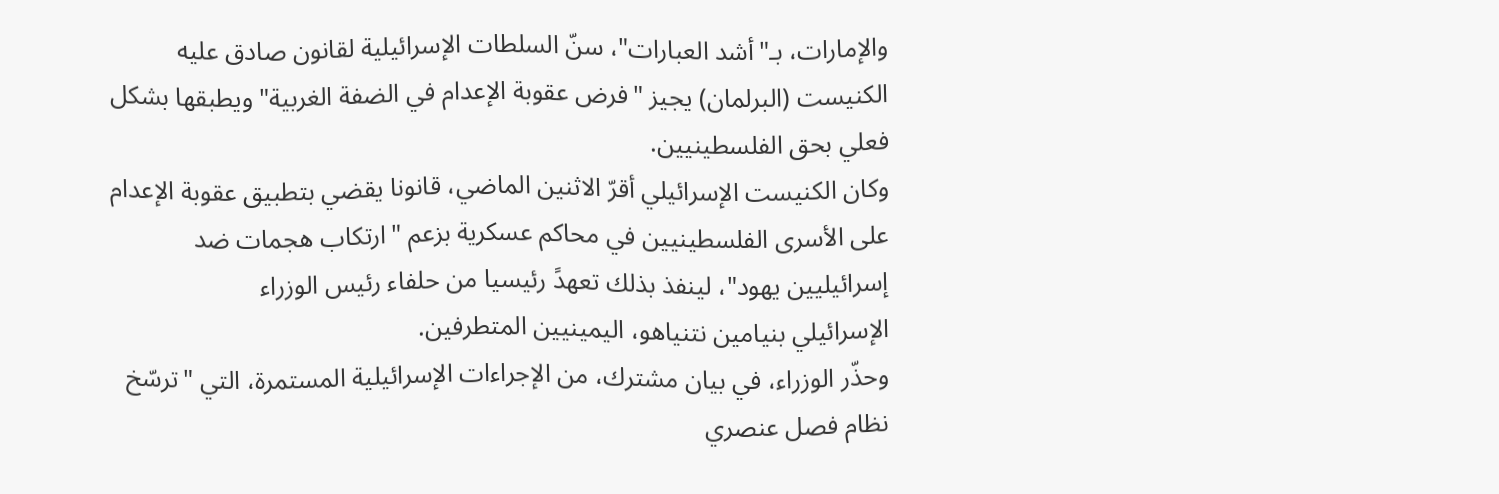والإمارات، بـ"أشد العبارات"، سنّ السلطات الإسرائيلية لقانون صادق عليه الكنيست (البرلمان) يجيز "فرض عقوبة الإعدام في الضفة الغربية" ويطبقها بشكل فعلي بحق الفلسطينيين.
وكان ‌الكنيست الإسرائيلي أقرّ الاثنين الماضي، قانونا يقضي بتطبيق عقوبة الإعدام على الأسرى الفلسطينيين في محاكم عسكرية بزعم "ارتكاب هجمات ‌ضد إسرائيليين يهود"، لينفذ بذلك تعهدً رئيسيا من حلفاء ‌رئيس الوزراء الإسرائيلي ‌بنيامين نتنياهو، اليمينيين المتطرفين.
وحذّر الوزراء، في بيان مشترك، من الإجراءات الإسرائيلية المستمرة، التي "ترسّخ نظام فصل عنصري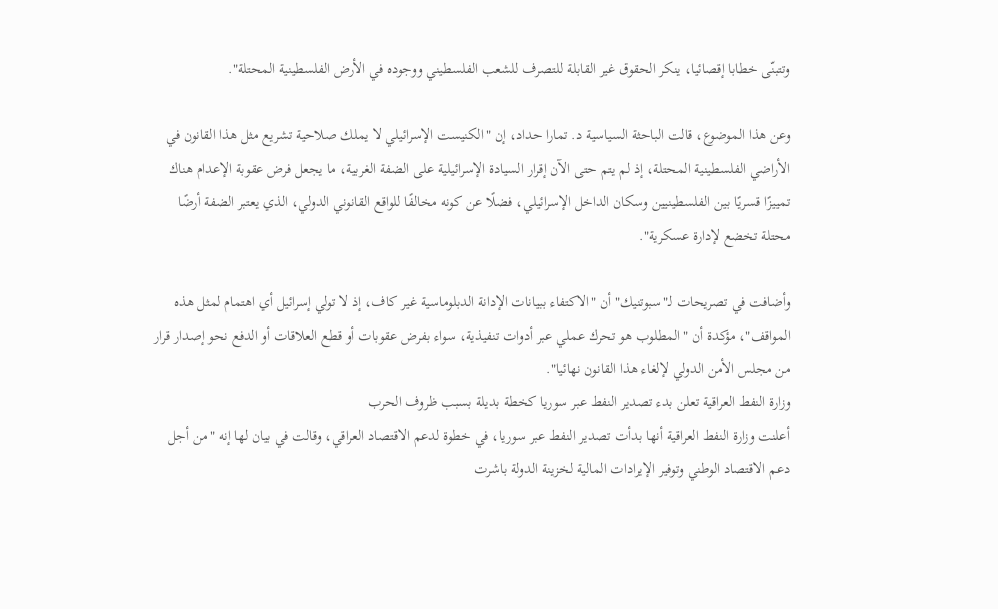وتتبنّى خطابا إقصائيا، ينكر الحقوق غير القابلة للتصرف للشعب الفلسطيني ووجوده في الأرض الفلسطينية المحتلة".

وعن هذا الموضوع، قالت الباحثة السياسية د. تمارا حداد، إن "الكنيست الإسرائيلي لا يملك صلاحية تشريع مثل هذا القانون في الأراضي الفلسطينية المحتلة، إذ لم يتم حتى الآن إقرار السيادة الإسرائيلية على الضفة الغربية، ما يجعل فرض عقوبة الإعدام هناك تمييزًا قسريًا بين الفلسطينيين وسكان الداخل الإسرائيلي، فضلًا عن كونه مخالفًا للواقع القانوني الدولي، الذي يعتبر الضفة أرضًا محتلة تخضع لإدارة عسكرية".

وأضافت في تصريحات لـ"سبوتنيك" أن "الاكتفاء ببيانات الإدانة الدبلوماسية غير كاف، إذ لا تولي إسرائيل أي اهتمام لمثل هذه المواقف"، مؤكدة أن "المطلوب هو تحرك عملي عبر أدوات تنفيذية، سواء بفرض عقوبات أو قطع العلاقات أو الدفع نحو إصدار قرار من مجلس الأمن الدولي لإلغاء هذا القانون نهائيا".
وزارة النفط العراقية تعلن بدء تصدير النفط عبر سوريا كخطة بديلة بسبب ظروف الحرب
أعلنت وزارة النفط العراقية أنها بدأت تصدير النفط عبر سوريا، في خطوة لدعم الاقتصاد العراقي، وقالت في بيان لها إنه "من أجل دعم الاقتصاد الوطني وتوفير الإيرادات المالية لخزينة الدولة باشرت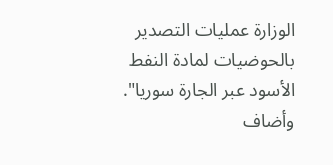الوزارة عمليات التصدير بالحوضيات لمادة النفط الأسود عبر الجارة سوريا".
وأضاف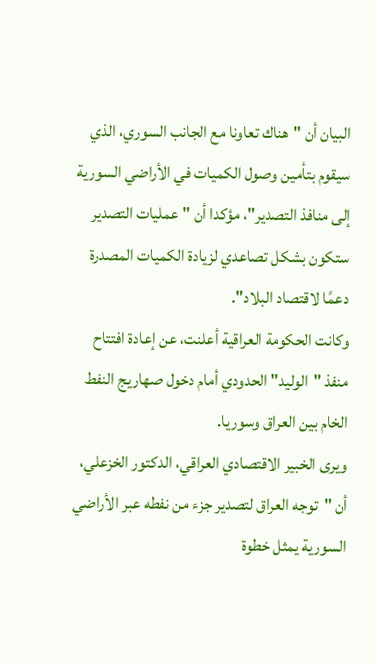البيان أن "هناك تعاونا مع الجانب السوري، الذي سيقوم بتأمين وصول الكميات في الأراضي السورية إلى منافذ التصدير"، مؤكدا أن "عمليات التصدير ستكون بشكل تصاعدي لزيادة الكميات المصدرة دعمًا لاقتصاد البلاد".
وكانت الحكومة العراقية أعلنت، عن إعادة افتتاح منفذ "الوليد" الحدودي أمام دخول صهاريج النفط الخام بين العراق وسوريا.
ويرى الخبير الاقتصادي العراقي، الدكتور الخزعلي، أن "توجه العراق لتصدير جزء من نفطه عبر الأراضي السورية يمثل خطوة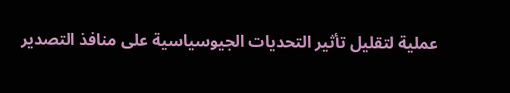عملية لتقليل تأثير التحديات الجيوسياسية على منافذ التصدير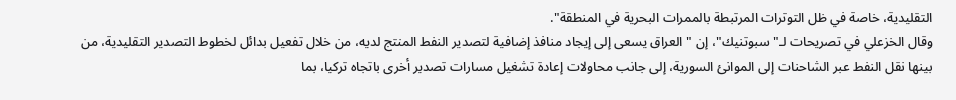التقليدية، خاصة في ظل التوترات المرتبطة بالممرات البحرية في المنطقة".
وقال الخزعلي في تصريحات لـ"سبوتنيك"، إن "العراق يسعى إلى إيجاد منافذ إضافية لتصدير النفط المنتج لديه، من خلال تفعيل بدائل لخطوط التصدير التقليدية، من بينها نقل النفط عبر الشاحنات إلى الموانئ السورية، إلى جانب محاولات إعادة تشغيل مسارات تصدير أخرى باتجاه تركيا، بما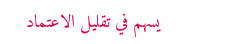يسهم في تقليل الاعتماد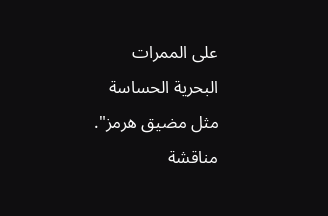على الممرات البحرية الحساسة مثل مضيق هرمز".
مناقشة